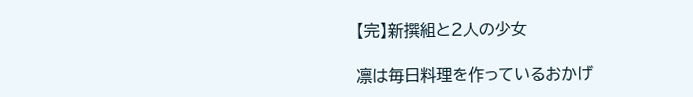【完】新撰組と2人の少女

凛は毎日料理を作っているおかげ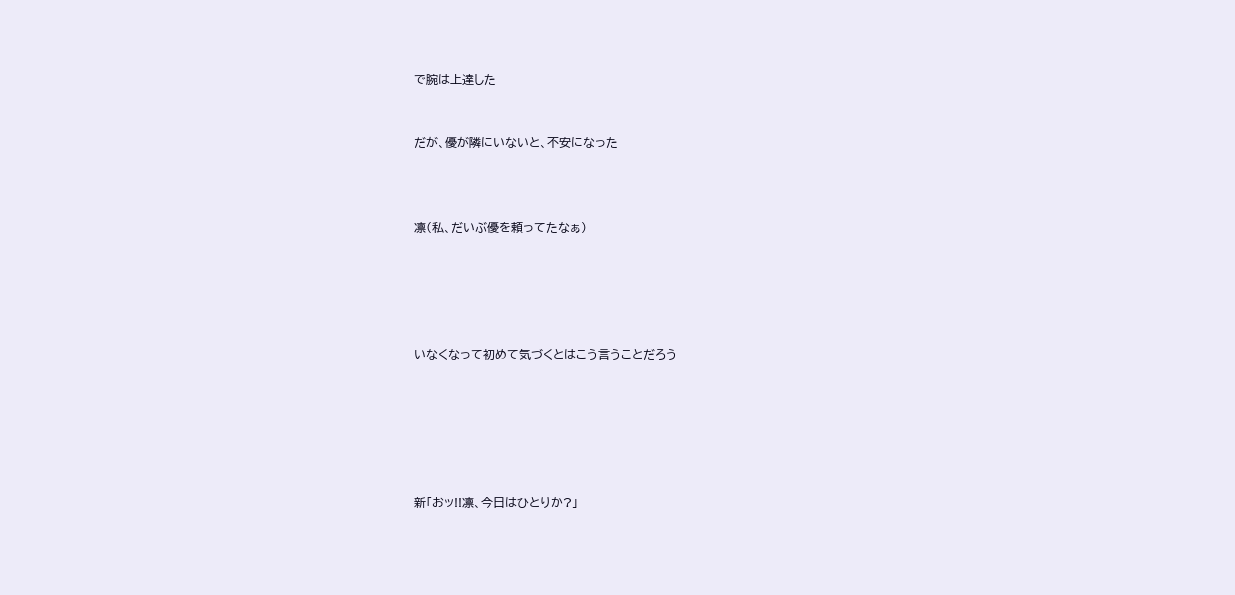で腕は上達した


だが、優が隣にいないと、不安になった



凛(私、だいぶ優を頼ってたなぁ)





いなくなって初めて気づくとはこう言うことだろう






新「おッ!!凛、今日はひとりか?」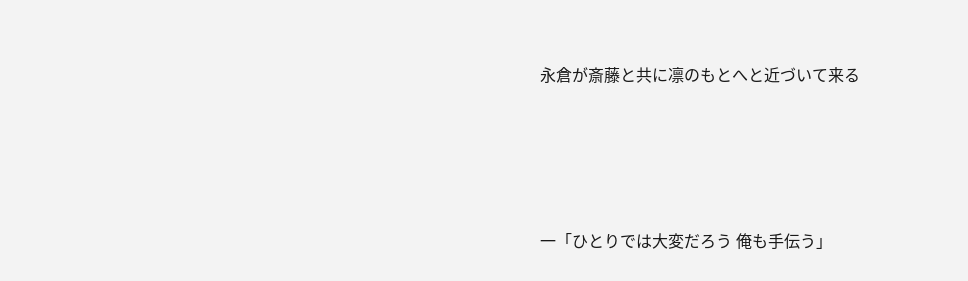永倉が斎藤と共に凛のもとへと近づいて来る






一「ひとりでは大変だろう 俺も手伝う」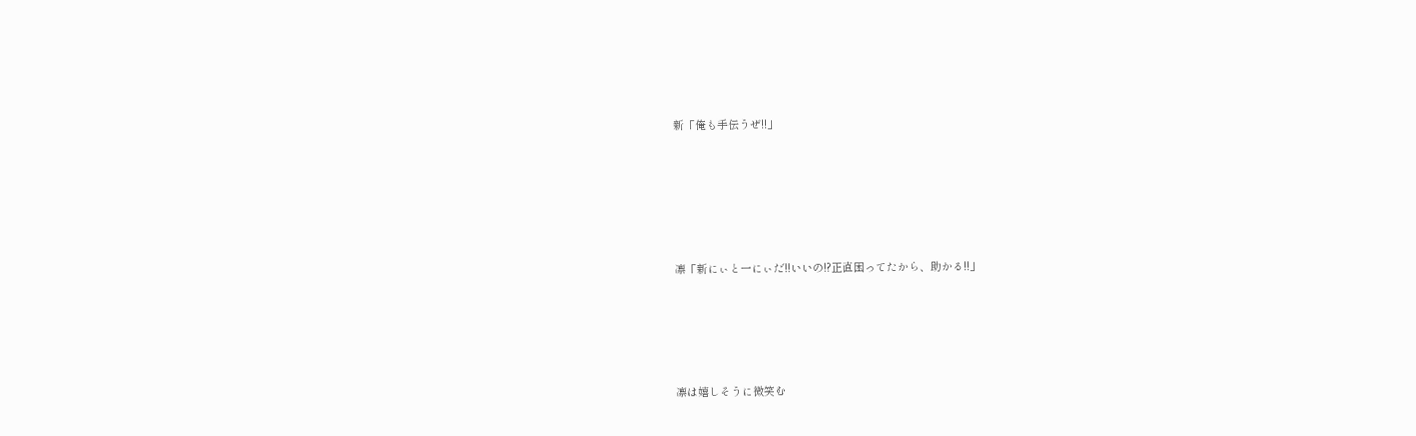新「俺も手伝うぜ!!」






凛「新にぃと一にぃだ!!いいの!?正直困ってたから、助かる!!」





凛は嬉しそうに微笑む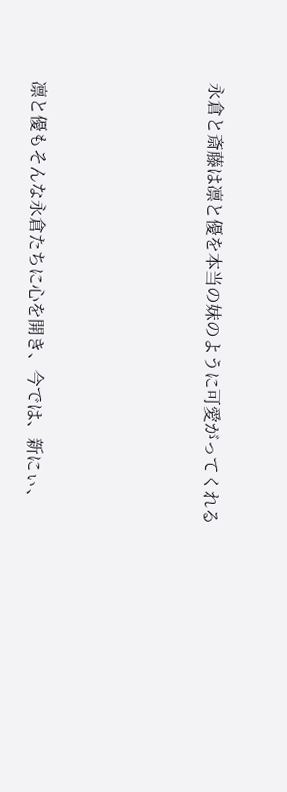永倉と斎藤は凛と優を本当の妹のように可愛がってくれる





凛と優もそんな永倉たちに心を開き、今では、新にぃ、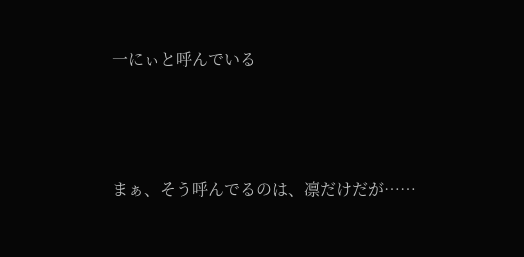一にぃと呼んでいる




まぁ、そう呼んでるのは、凛だけだが……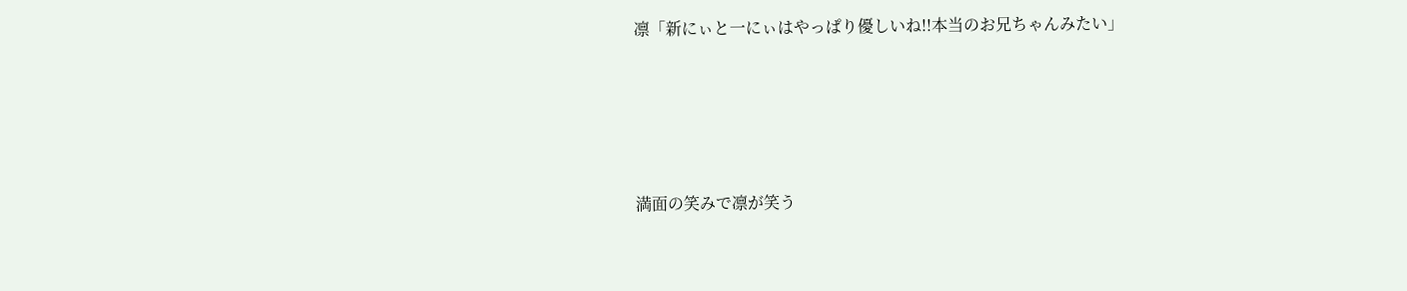凛「新にぃと一にぃはやっぱり優しいね!!本当のお兄ちゃんみたい」





満面の笑みで凛が笑う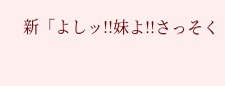新「よしッ!!妹よ!!さっそく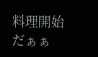料理開始だぁぁ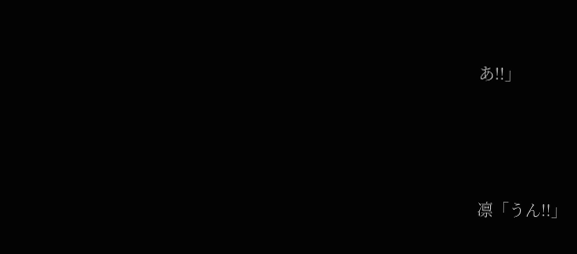あ!!」





凛「うん!!」